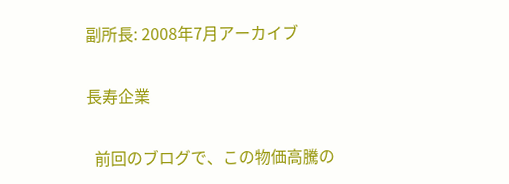副所長: 2008年7月アーカイブ

長寿企業

  前回のブログで、この物価高騰の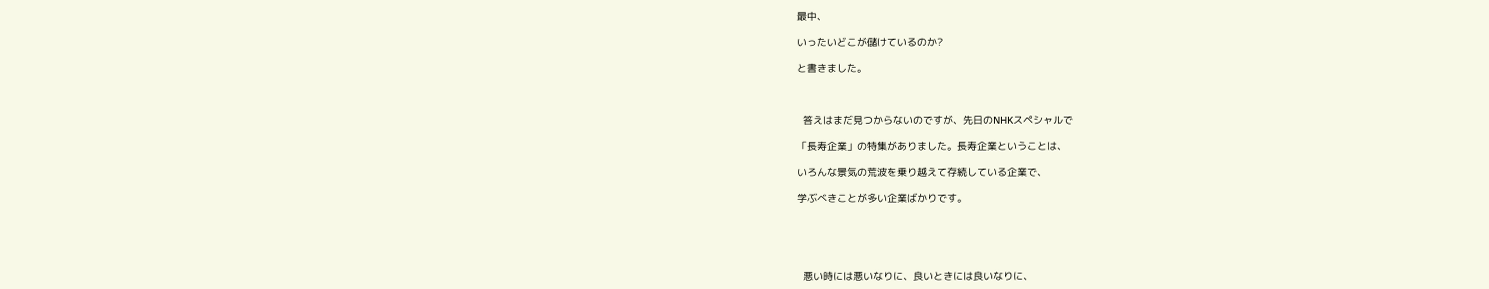最中、

いったいどこが儲けているのか?

と書きました。



  答えはまだ見つからないのですが、先日のNHKスペシャルで

「長寿企業」の特集がありました。長寿企業ということは、

いろんな景気の荒波を乗り越えて存続している企業で、

学ぶべきことが多い企業ばかりです。





  悪い時には悪いなりに、良いときには良いなりに、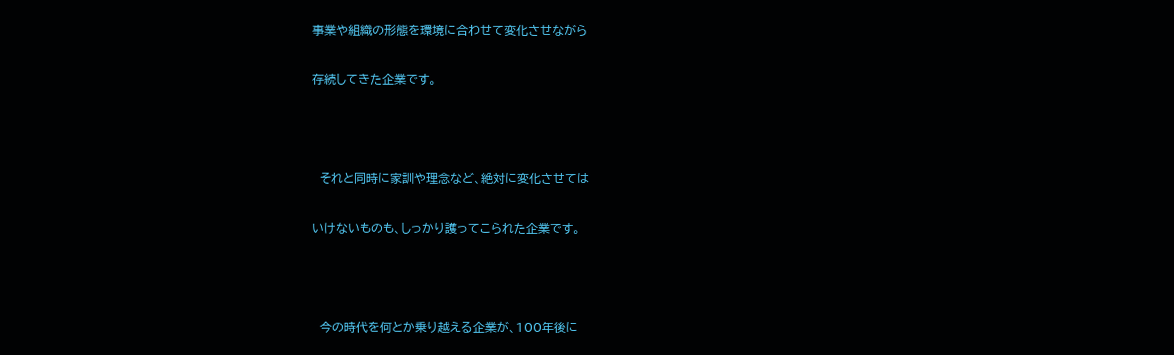事業や組織の形態を環境に合わせて変化させながら

存続してきた企業です。



  それと同時に家訓や理念など、絶対に変化させては

いけないものも、しっかり護ってこられた企業です。



  今の時代を何とか乗り越える企業が、100年後に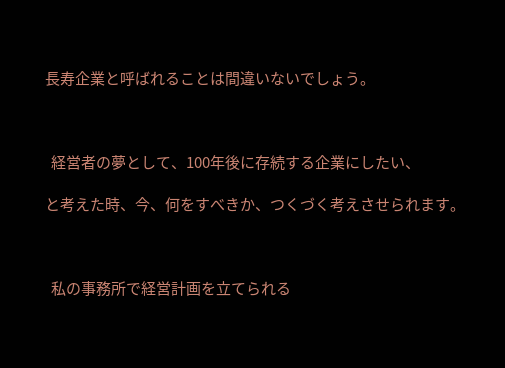長寿企業と呼ばれることは間違いないでしょう。



  経営者の夢として、100年後に存続する企業にしたい、

と考えた時、今、何をすべきか、つくづく考えさせられます。



  私の事務所で経営計画を立てられる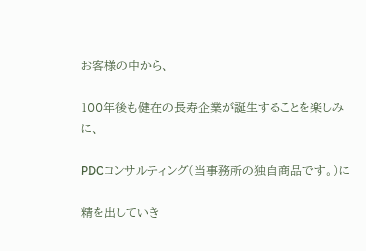お客様の中から、

100年後も健在の長寿企業が誕生することを楽しみに、

PDCコンサルティング(当事務所の独自商品です。)に

精を出していき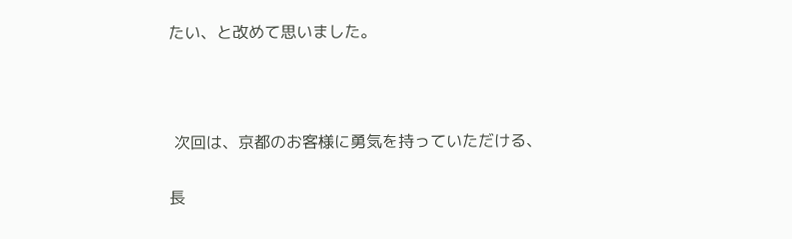たい、と改めて思いました。



 次回は、京都のお客様に勇気を持っていただける、

長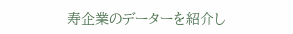寿企業のデーターを紹介し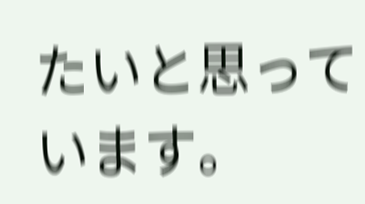たいと思っています。